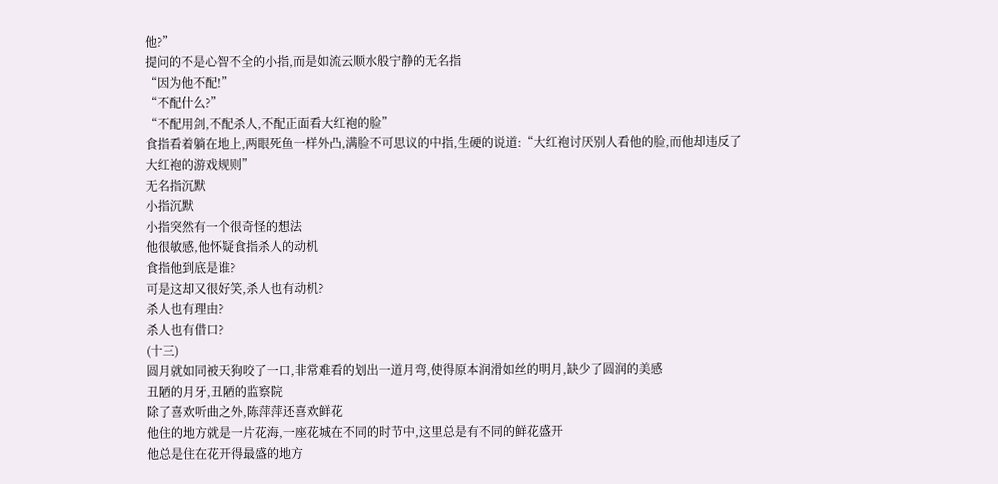他?”
提问的不是心智不全的小指,而是如流云顺水般宁静的无名指
“因为他不配!”
“不配什么?”
“不配用剑,不配杀人,不配正面看大红袍的脸”
食指看着躺在地上,两眼死鱼一样外凸,满脸不可思议的中指,生硬的说道:“大红袍讨厌别人看他的脸,而他却违反了大红袍的游戏规则”
无名指沉默
小指沉默
小指突然有一个很奇怪的想法
他很敏感,他怀疑食指杀人的动机
食指他到底是谁?
可是这却又很好笑,杀人也有动机?
杀人也有理由?
杀人也有借口?
(十三)
圆月就如同被天狗咬了一口,非常难看的划出一道月弯,使得原本润滑如丝的明月,缺少了圆润的美感
丑陋的月牙,丑陋的监察院
除了喜欢听曲之外,陈萍萍还喜欢鲜花
他住的地方就是一片花海,一座花城在不同的时节中,这里总是有不同的鲜花盛开
他总是住在花开得最盛的地方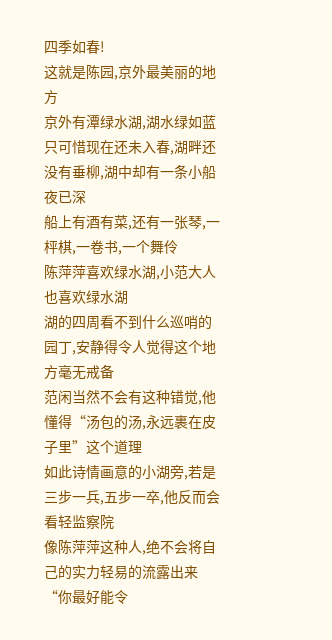四季如春!
这就是陈园,京外最美丽的地方
京外有潭绿水湖,湖水绿如蓝
只可惜现在还未入春,湖畔还没有垂柳,湖中却有一条小船
夜已深
船上有酒有菜,还有一张琴,一枰棋,一卷书,一个舞伶
陈萍萍喜欢绿水湖,小范大人也喜欢绿水湖
湖的四周看不到什么巡哨的园丁,安静得令人觉得这个地方毫无戒备
范闲当然不会有这种错觉,他懂得“汤包的汤,永远裹在皮子里”这个道理
如此诗情画意的小湖旁,若是三步一兵,五步一卒,他反而会看轻监察院
像陈萍萍这种人,绝不会将自己的实力轻易的流露出来
“你最好能令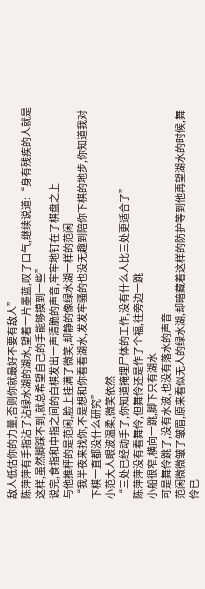敌人低估你的力量,否则你就最好不要有敌人”
陈萍萍有手指沾了沾绿水湖的湖水,望着一片墨蓝,叹了口气,继续说道:“身有残疾的人就是这样,虽然脚踩不到,就总希望自己的手能够摸到一些”
说完,食指和中指之间的白棋发出一声清脆的声音,牢牢地钉在了棋盘之上
与他推枰的是范闲,脸上挂满了微笑,却静的像绿水湖一样的范闲
“我半夜来找你,不是想和你看看湖水,发发牢骚的也没无趣到陪你下棋的地步,你知道我对下棋一直都没什么研究”
小范大人眼波温柔,微笑依然
“三处已经动手了,你知道掩埋尸体的工作,没有什么人比三处更适合了”
陈萍萍没有看舞伶,但舞伶还是作了个福,往旁边一跳
小船很窄,横向一跳,脚下只有湖水
可是舞伶跳了,没有水波,也没有落水的声音
范闲微微皱了皱眉,原来看似无人的绿水湖,却暗藏着这样的防护等到他再望湖水的时候,舞伶已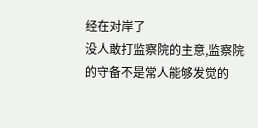经在对岸了
没人敢打监察院的主意,监察院的守备不是常人能够发觉的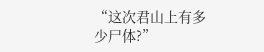“这次君山上有多少尸体?”